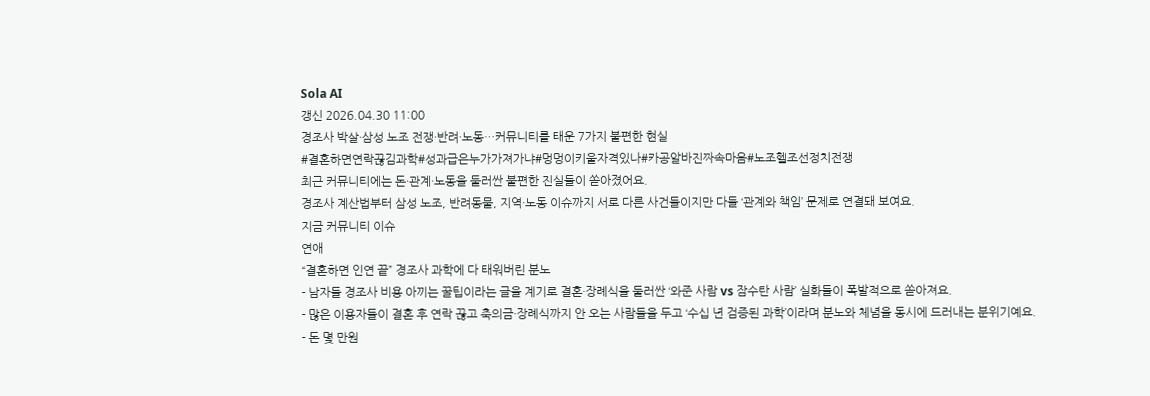Sola AI
갱신 2026.04.30 11:00
경조사 박살·삼성 노조 전쟁·반려·노동…커뮤니티를 태운 7가지 불편한 현실
#결혼하면연락끊김과학#성과급은누가가져가냐#멍멍이키울자격있나#카공알바진짜속마음#노조헬조선정치전쟁
최근 커뮤니티에는 돈·관계·노동을 둘러싼 불편한 진실들이 쏟아졌어요.
경조사 계산법부터 삼성 노조, 반려동물, 지역·노동 이슈까지 서로 다른 사건들이지만 다들 ‘관계와 책임’ 문제로 연결돼 보여요.
지금 커뮤니티 이슈
연애
“결혼하면 인연 끝” 경조사 과학에 다 태워버린 분노
- 남자들 경조사 비용 아끼는 꿀팁이라는 글을 계기로 결혼·장례식을 둘러싼 ‘와준 사람 vs 잠수탄 사람’ 실화들이 폭발적으로 쏟아져요.
- 많은 이용자들이 결혼 후 연락 끊고 축의금·장례식까지 안 오는 사람들을 두고 ‘수십 년 검증된 과학’이라며 분노와 체념을 동시에 드러내는 분위기예요.
- 돈 몇 만원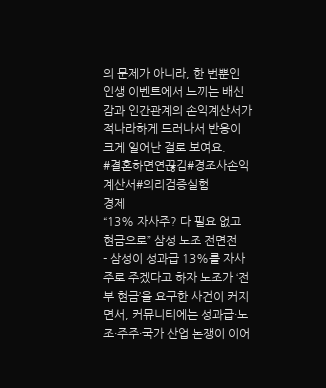의 문제가 아니라, 한 번뿐인 인생 이벤트에서 느끼는 배신감과 인간관계의 손익계산서가 적나라하게 드러나서 반응이 크게 일어난 걸로 보여요.
#결혼하면연끊김#경조사손익계산서#의리검증실험
경제
“13% 자사주? 다 필요 없고 현금으로” 삼성 노조 전면전
- 삼성이 성과급 13%를 자사주로 주겠다고 하자 노조가 ‘전부 현금’을 요구한 사건이 커지면서, 커뮤니티에는 성과급·노조·주주·국가 산업 논쟁이 이어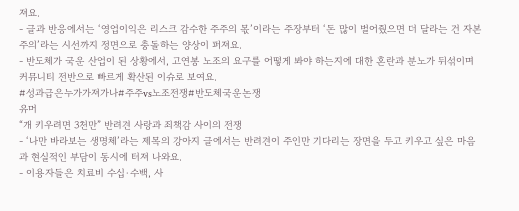져요.
- 글과 반응에서는 ‘영업이익은 리스크 감수한 주주의 몫’이라는 주장부터 ‘돈 많이 벌어줬으면 더 달라는 건 자본주의’라는 시선까지 정면으로 충돌하는 양상이 퍼져요.
- 반도체가 국운 산업이 된 상황에서, 고연봉 노조의 요구를 어떻게 봐야 하는지에 대한 혼란과 분노가 뒤섞이며 커뮤니티 전반으로 빠르게 확산된 이슈로 보여요.
#성과급은누가가져가나#주주vs노조전쟁#반도체국운논쟁
유머
“개 키우려면 3천만” 반려견 사랑과 죄책감 사이의 전쟁
- ‘나만 바라보는 생명체’라는 제목의 강아지 글에서는 반려견이 주인만 기다리는 장면을 두고 키우고 싶은 마음과 현실적인 부담이 동시에 터져 나와요.
- 이용자들은 치료비 수십·수백, 사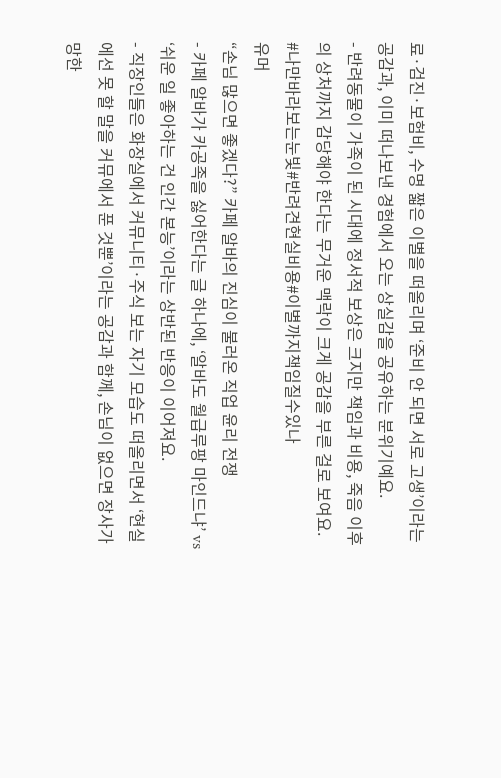료·검진·보험비, 수명 짧은 이별을 떠올리며 ‘준비 안 되면 서로 고생’이라는 공감과, 이미 떠나보낸 경험에서 오는 상실감을 공유하는 분위기예요.
- 반려동물이 가족이 된 시대에 정서적 보상은 크지만 책임과 비용, 죽음 이후의 상처까지 감당해야 한다는 무거운 맥락이 크게 공감을 부른 걸로 보여요.
#나만바라보는눈빛#반려견현실비용#이별까지책임질수있나
유머
“손님 많으면 좋겠다?” 카페 알바의 진심이 불러온 직업 윤리 전쟁
- 카페 알바가 카공족을 싫어한다는 글 하나에, ‘알바도 월급루팡 마인드냐’ vs ‘쉬운 일 좋아하는 건 인간 본능’이라는 상반된 반응이 이어져요.
- 직장인들은 화장실에서 커뮤니티·주식 보는 자기 모습도 떠올리면서 ‘현실에선 못 할 말을 커뮤에서 푼 것뿐’이라는 공감과 함께, 손님이 없으면 장사가 망한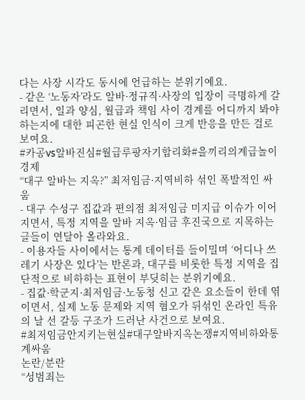다는 사장 시각도 동시에 언급하는 분위기예요.
- 같은 ‘노동자’라도 알바·정규직·사장의 입장이 극명하게 갈리면서, 일과 양심, 월급과 책임 사이 경계를 어디까지 봐야 하는지에 대한 피곤한 현실 인식이 크게 반응을 만든 걸로 보여요.
#카공vs알바진심#월급루팡자기합리화#을끼리의계급놀이
경제
“대구 알바는 지옥?” 최저임금·지역비하 섞인 폭발적인 싸움
- 대구 수성구 집값과 편의점 최저임금 미지급 이슈가 이어지면서, 특정 지역을 알바 지옥·임금 후진국으로 지목하는 글들이 연달아 올라와요.
- 이용자들 사이에서는 통계 데이터를 들이밀며 ‘어디나 쓰레기 사장은 있다’는 반론과, 대구를 비롯한 특정 지역을 집단적으로 비하하는 표현이 부딪히는 분위기예요.
- 집값·학군지·최저임금·노동청 신고 같은 요소들이 한데 엮이면서, 실제 노동 문제와 지역 혐오가 뒤섞인 온라인 특유의 날 선 갈등 구조가 드러난 사건으로 보여요.
#최저임금안지키는현실#대구알바지옥논쟁#지역비하와통계싸움
논란/분란
“성범죄는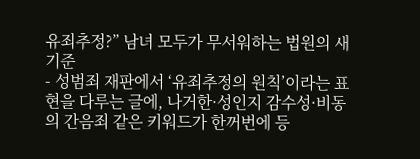유죄추정?” 남녀 모두가 무서워하는 법원의 새 기준
- 성범죄 재판에서 ‘유죄추정의 원칙’이라는 표현을 다루는 글에, 나거한·성인지 감수성·비동의 간음죄 같은 키워드가 한꺼번에 등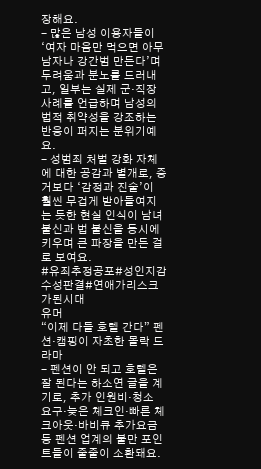장해요.
- 많은 남성 이용자들이 ‘여자 마음만 먹으면 아무 남자나 강간범 만든다’며 두려움과 분노를 드러내고, 일부는 실제 군·직장 사례를 언급하며 남성의 법적 취약성을 강조하는 반응이 퍼지는 분위기예요.
- 성범죄 처벌 강화 자체에 대한 공감과 별개로, 증거보다 ‘감정과 진술’이 훨씬 무겁게 받아들여지는 듯한 현실 인식이 남녀 불신과 법 불신을 동시에 키우며 큰 파장을 만든 걸로 보여요.
#유죄추정공포#성인지감수성판결#연애가리스크가된시대
유머
“이제 다들 호텔 간다” 펜션·캠핑이 자초한 몰락 드라마
- 펜션이 안 되고 호텔은 잘 된다는 하소연 글을 계기로, 추가 인원비·청소 요구·늦은 체크인·빠른 체크아웃·바비큐 추가요금 등 펜션 업계의 불만 포인트들이 줄줄이 소환돼요.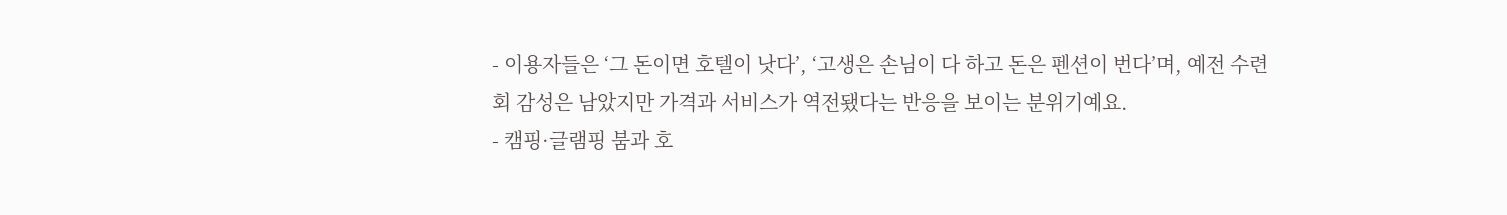- 이용자들은 ‘그 돈이면 호텔이 낫다’, ‘고생은 손님이 다 하고 돈은 펜션이 번다’며, 예전 수련회 감성은 남았지만 가격과 서비스가 역전됐다는 반응을 보이는 분위기예요.
- 캠핑·글램핑 붐과 호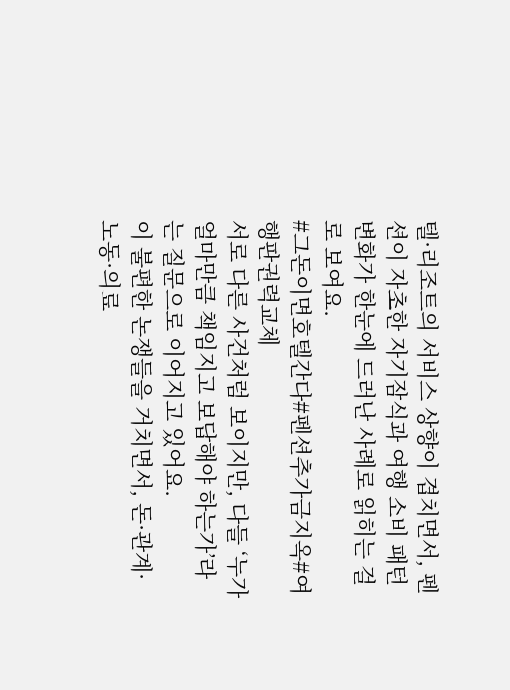텔·리조트의 서비스 상향이 겹치면서, 펜션이 자초한 자기잠식과 여행 소비 패턴 변화가 한눈에 드러난 사례로 읽히는 걸로 보여요.
#그돈이면호텔간다#펜션추가금지옥#여행판권력교체
서로 다른 사건처럼 보이지만, 다들 ‘누가 얼마만큼 책임지고 보답해야 하는가’라는 질문으로 이어지고 있어요.
이 불편한 논쟁들을 거치면서, 돈·관계·노동·의료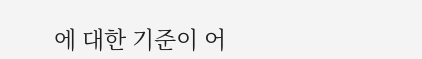에 대한 기준이 어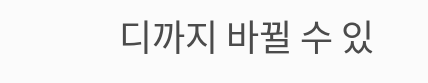디까지 바뀔 수 있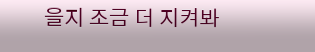을지 조금 더 지켜봐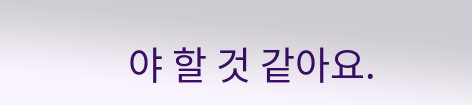야 할 것 같아요.